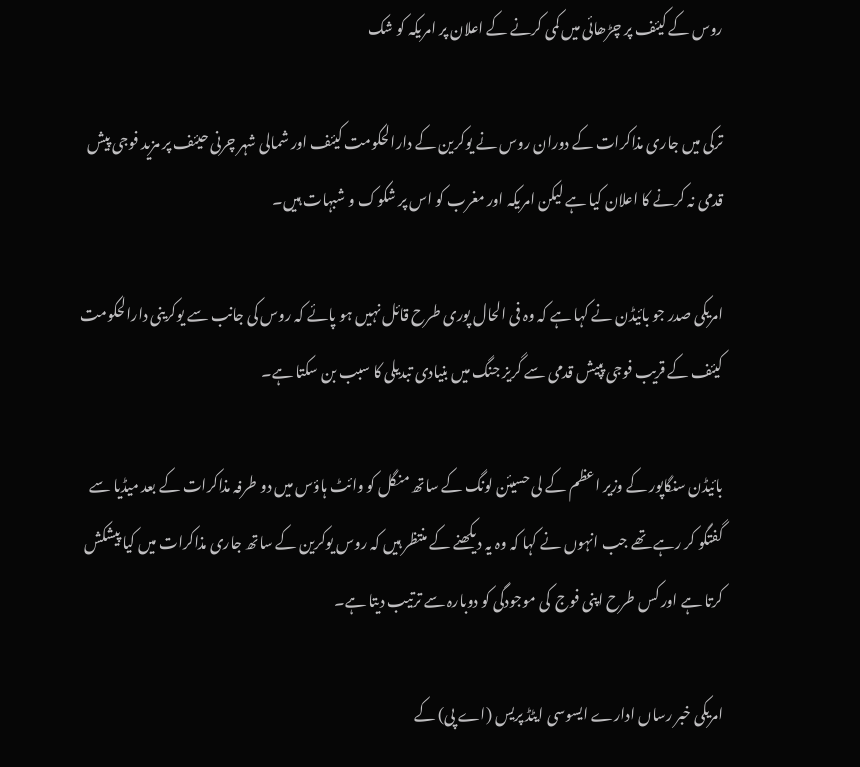روس کے کیئف پر چڑھائی میں کمی کرنے کے اعلان پر امریکہ کو شک

ترکی میں جاری مذاکرات کے دوران روس نے یوکرین کے دارالحکومت کیئف اور شمالی شہر چرنی حیئف پر مزید فوجی پیش قدمی نہ کرنے کا اعلان کیا ہے لیکن امریکہ اور مغرب کو اس پر شکوک و شبہات ہیں۔

امریکی صدر جو بائیڈن نے کہا ہے کہ وہ فی الحال پوری طرح قائل نہیں ہو پائے کہ روس کی جانب سے یوکرینی دارالحکومت کیئف کے قریب فوجی پپیش قدمی سے گریز جنگ میں بنیادی تبدیلی کا سبب بن سکتا ہے۔

بائیڈن سنگاپور کے وزیر اعظم کے لی حسیئن لونگ کے ساتھ منگل کو وائٹ ہاؤس میں دو طرفہ مذاکرات کے بعد میڈیا سے گفتگو کر رہے تھے جب انہوں نے کہا کہ وہ یہ دیکھنے کے منتظر ہیں کہ روس یوکرین کے ساتھ جاری مذاکرات میں کیا پیشکش کرتا ہے اور کس طرح اپنی فوج  کی موجودگی کو دوبارہ سے ترتیب دیتا ہے۔

امریکی خبر رساں ادارے ایسوسی ایٹڈ پریس (اے پی) کے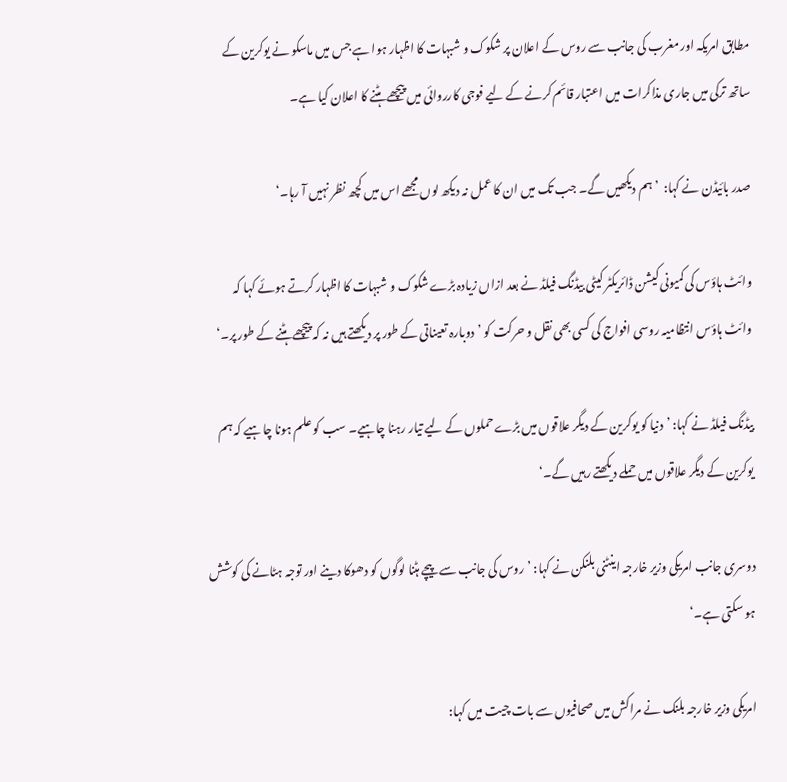مطابق امریکہ اور مغرب کی جانب سے روس کے اعلان پر شکوک و شبہات کا اظہار ہوا ہے جس میں ماسکو نے یوکرین کے ساتھ ترکی میں جاری مذاکرات میں اعتبار قائم کرنے کے لیے فوجی کارروائی میں پیچھے ہٹنے کا اعلان کیا ہے۔

صدر بائیڈن نے کہا:  ’ہم دیکھیں گے۔ جب تک میں ان کا عمل نہ دیکھ لوں مجھے اس میں کچھ نظر نہیں آ رہا۔‘

وائٹ ہاؤس کی کمیونی کیشن ڈائریکٹر کیٹی بیڈنگ فیلڈ نے بعد ازاں زیادہ بڑے شکوک و شبہات کا اظہار کرتے ہوئے کہا کہ وائٹ ہاؤس انتظامیہ روسی افواج کی کسی بھی نقل و حرکت کو ’دوبارہ تعیناتی کے طور پر دیکھتے ہیں نہ کہ پیچھے ہٹنے کے طور پر۔‘

بیڈنگ فیلڈ نے کہا: ’دنیا کو یوکرین کے دیگر علاقوں میں بڑے حملوں کے لیے تیار رہنا چاہیے۔ سب کو علم ہونا چاہیے کہ ہم یوکرین کے دیگر علاقوں میں حملے دیکھتے رہیں گے۔‘

دوسری جانب امریکی وزیر خارجہ اینٹنی بلنکن نے کہا: ’روس کی جانب سے پیچے ہٹنا لوگوں کو دھوکا دینے اور توجہ ہٹانے کی کوشش ہو سکتی ہے۔‘

امریکی وزیر خارجہ بلنک نے مراکش میں صحافیوں سے بات چیت میں کہا: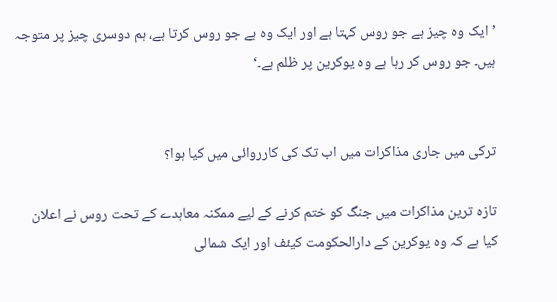’ایک وہ چیز ہے جو روس کہتا ہے اور ایک وہ ہے جو روس کرتا ہے، ہم دوسری چیز پر متوجہ ہیں۔ جو روس کر رہا ہے وہ یوکرین پر ظلم ہے۔‘


ترکی میں جاری مذاکرات میں اب تک کی کارروائی میں کیا ہوا؟

تازہ ترین مذاکرات میں جنگ کو ختم کرنے کے لیے ممکنہ معاہدے کے تحت روس نے اعلان کیا ہے کہ وہ یوکرین کے دارالحکومت کیئف اور ایک شمالی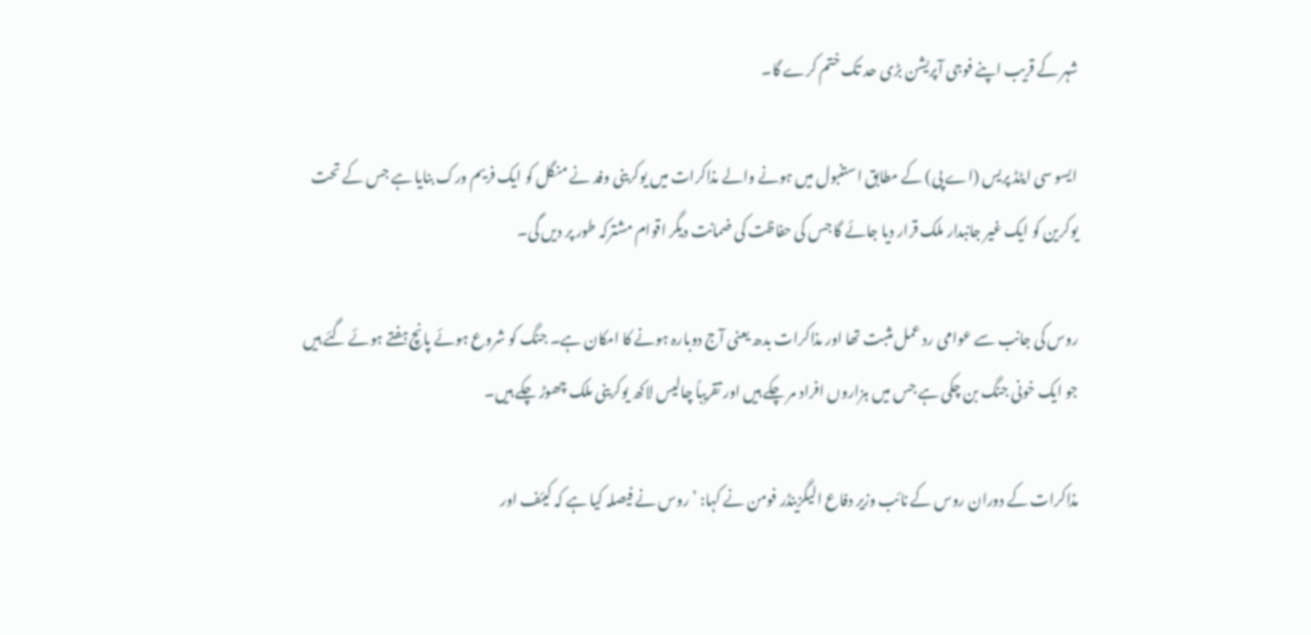شہر کے قریب اپنے فوجی آپریشن بڑی حد تک ختم کرے گا۔

ایسو سی ایٹڈ پریس (اے پی) کے مطابق استنبول میں ہونے والے مذاکرات میں یوکرینی وفد نے منگل کو ایک فریم ورک بنایا ہے جس کے تحت یوکرین کو ایک غیر جانبدار ملک قرار دیا جائے گا جس کی حفاظت کی ضمانت دیگر اقوام مشترکہ طور پر دیں گی۔

روس کی جانب سے عوامی رد عمل مثبت تھا اور مذاکرات بدھ یعنی آج دوبارہ ہونے کا امکان ہے۔ جنگ کو شروع ہوئے پانچ ہفتے ہوئے گئے ہیں جو ایک خونی جنگ بن چکی ہے جس میں ہزاروں افراد مر چکے ہیں اور تقریباً چالیس لاکھ یوکرینی ملک چھوڑ چکے ہیں۔

مذاکرات کے دوران روس کے نائب وزیر دفاع الیگزینڈر فومن نے کہا: ’روس نے فیصلہ کیا ہے کہ کیئف اور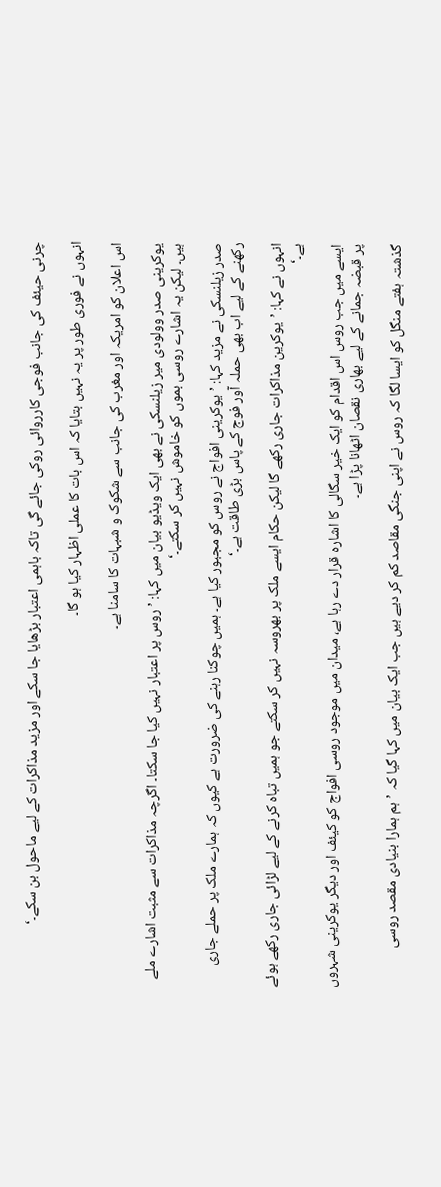چرنی حیئف کی جانب فوجی کارروائی روکی جائے گی تاکہ باہمی اعتبار بڑھایا جا سکے اور مزید مذاکرات کے لیے ماحول بن سکے۔‘

انہوں نے فوری طور پر یہ نہیں بتایا کہ اس بات کا عملی اظہار کیا ہو گا۔

اس اعلان کو امریکہ اور مغرب کی جانب سے شکوک و شبہات کا سامنا ہے۔

یوکرینی صدر وولودی میر زیلنسکی نے بھی ایک ویڈیو بیان میں کہا: ’روس پر اعتبار نہیں کیا جا سکتا۔ اگرچہ مذاکرات سے مثبت اشارے ملے ہیں۔ لیکن یہ اشارے روسی بموں کو خاموش نہیں کر سکتے۔‘

صدر زیلنسکی نے مزید کہا: ’یوکرینی افواج نے روس کو مجبور کیا ہے۔ ہمیں چوکنا رہنے کی ضرورت ہے کیوں کہ ہمارے ملک پر حملے جاری رکھنے کے لیے اب بھی حملہ آور فوج کے پاس بڑی طاقت ہے۔‘

انہوں نے کہا: ’یوکرین مذاکرات جاری رکھے گا لیکن حکام ایسے ملک پر بھروسہ نہیں کر سکتے جو ہمیں تباہ کرنے کے لیے لڑائی جاری رکھے ہوئے ہے۔‘

ایسے میں جب روس اس اقدام کو ایک خیر سگالی کا اشارہ قرار دے رہا ہے، میدان میں موجود روسی افواج کو کیئف اور دیگر یوکرینی شہروں پر قبضہ جمانے کے لیے بھاری نقصان اٹھانا پڑا ہے۔

گذشتہ ہفتے منگل کو ایسا لگا کہ روس نے اپنی جنگی مقاصد کم کر دیے ہیں جب ایک بیان میں کہا گیا کہ ’ہم ہمارا بنیادی مقصد روسی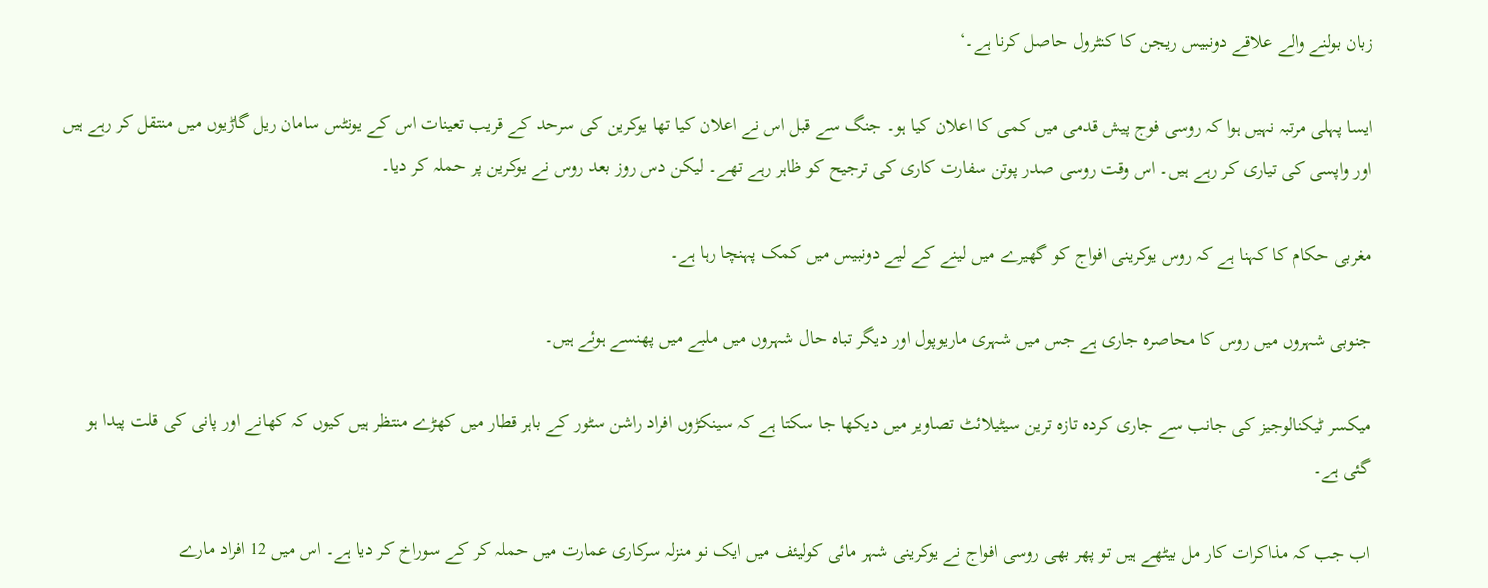زبان بولنے والے علاقے دونبیس ریجن کا کنٹرول حاصل کرنا ہے۔‘

ایسا پہلی مرتبہ نہیں ہوا کہ روسی فوج پیش قدمی میں کمی کا اعلان کیا ہو۔ جنگ سے قبل اس نے اعلان کیا تھا یوکرین کی سرحد کے قریب تعینات اس کے یونٹس سامان ریل گاڑیوں میں منتقل کر رہے ہیں اور واپسی کی تیاری کر رہے ہیں۔ اس وقت روسی صدر پوتن سفارت کاری کی ترجیح کو ظاہر رہے تھے۔ لیکن دس روز بعد روس نے یوکرین پر حملہ کر دیا۔

مغربی حکام کا کہنا ہے کہ روس یوکرینی افواج کو گھیرے میں لینے کے لیے دونبیس میں کمک پہنچا رہا ہے۔

جنوبی شہروں میں روس کا محاصرہ جاری ہے جس میں شہری ماریوپول اور دیگر تباہ حال شہروں میں ملبے میں پھنسے ہوئے ہیں۔

میکسر ٹیکنالوجیز کی جانب سے جاری کردہ تازہ ترین سیٹیلائٹ تصاویر میں دیکھا جا سکتا ہے کہ سینکڑوں افراد راشن سٹور کے باہر قطار میں کھڑے منتظر ہیں کیوں کہ کھانے اور پانی کی قلت پیدا ہو گئی ہے۔

اب جب کہ مذاکرات کار مل بیٹھے ہیں تو پھر بھی روسی افواج نے یوکرینی شہر مائی کولیئف میں ایک نو منزلہ سرکاری عمارت میں حملہ کر کے سوراخ کر دیا ہے۔ اس میں 12 افراد مارے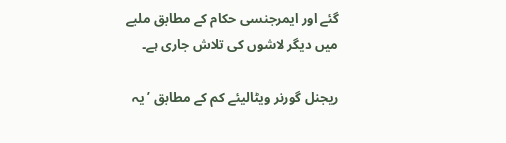گئے اور ایمرجنسی حکام کے مطابق ملبے میں دیگر لاشوں کی تلاش جاری ہے۔

ریجنل گورنر ویٹالیئے کم کے مطابق ’یہ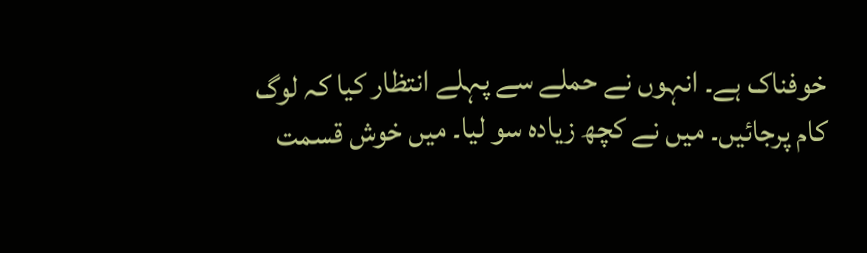خوفناک ہے۔ انہوں نے حملے سے پہلے انتظار کیا کہ لوگ کام پرجائیں۔ میں نے کچھ زیادہ سو لیا۔ میں خوش قسمت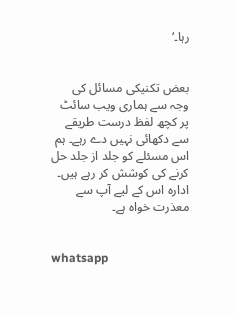رہا۔‘


بعض تکنیکی مسائل کی وجہ سے ہماری ویب سائٹ پر کچھ لفظ درست طریقے سے دکھائی نہیں دے رہے۔ ہم اس مسئلے کو جلد از جلد حل کرنے کی کوشش کر رہے ہیں۔ ادارہ اس کے لیے آپ سے معذرت خواہ ہے۔


whatsapp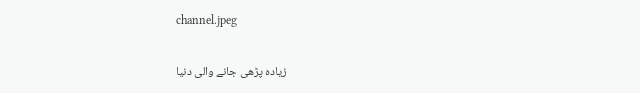channel.jpeg

زیادہ پڑھی جانے والی دنیا